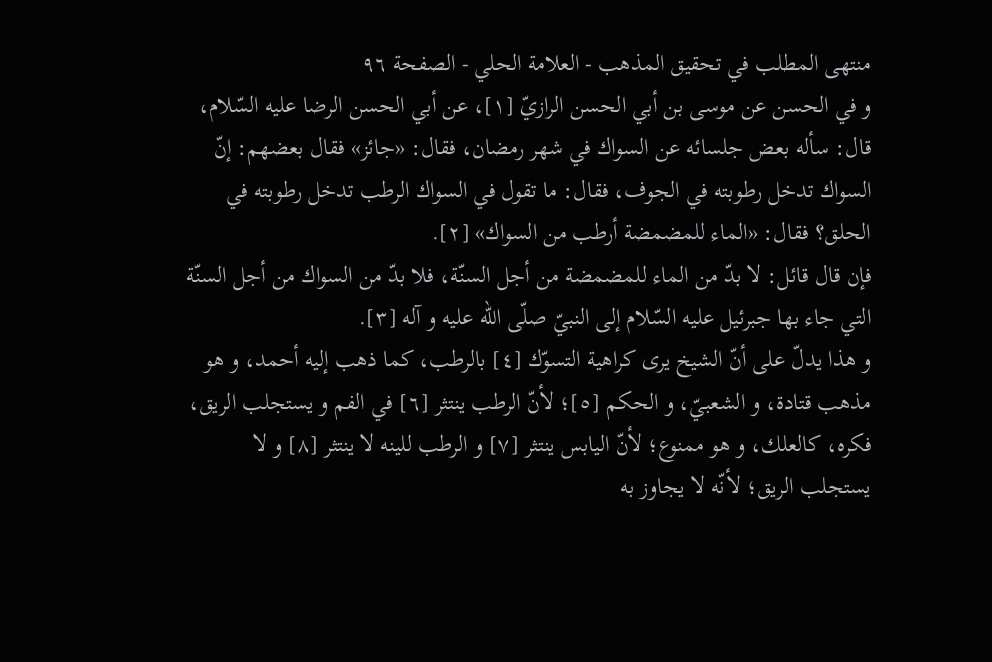منتهى المطلب في تحقيق المذهب - العلامة الحلي - الصفحة ٩٦
و في الحسن عن موسى بن أبي الحسن الرازيّ [١]، عن أبي الحسن الرضا عليه السّلام، قال: سأله بعض جلسائه عن السواك في شهر رمضان، فقال: «جائز» فقال بعضهم: إنّ السواك تدخل رطوبته في الجوف، فقال: ما تقول في السواك الرطب تدخل رطوبته في الحلق؟ فقال: «الماء للمضمضة أرطب من السواك» [٢].
فإن قال قائل: لا بدّ من الماء للمضمضة من أجل السنّة، فلا بدّ من السواك من أجل السنّة التي جاء بها جبرئيل عليه السّلام إلى النبيّ صلّى اللّه عليه و آله [٣].
و هذا يدلّ على أنّ الشيخ يرى كراهية التسوّك [٤] بالرطب، كما ذهب إليه أحمد، و هو مذهب قتادة، و الشعبيّ، و الحكم [٥]؛ لأنّ الرطب ينتثر [٦] في الفم و يستجلب الريق، فكره، كالعلك، و هو ممنوع؛ لأنّ اليابس ينتثر [٧] و الرطب للينه لا ينتثر [٨] و لا يستجلب الريق؛ لأنّه لا يجاوز به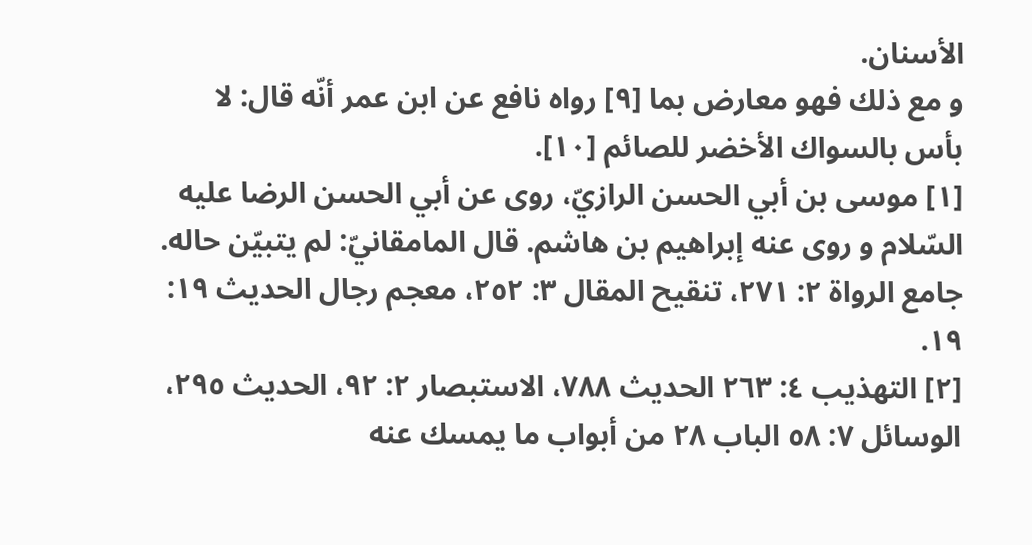الأسنان.
و مع ذلك فهو معارض بما [٩] رواه نافع عن ابن عمر أنّه قال: لا بأس بالسواك الأخضر للصائم [١٠].
[١] موسى بن أبي الحسن الرازيّ، روى عن أبي الحسن الرضا عليه السّلام و روى عنه إبراهيم بن هاشم. قال المامقانيّ: لم يتبيّن حاله.
جامع الرواة ٢: ٢٧١، تنقيح المقال ٣: ٢٥٢، معجم رجال الحديث ١٩: ١٩.
[٢] التهذيب ٤: ٢٦٣ الحديث ٧٨٨، الاستبصار ٢: ٩٢، الحديث ٢٩٥، الوسائل ٧: ٥٨ الباب ٢٨ من أبواب ما يمسك عنه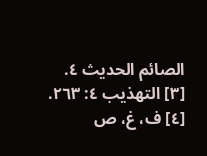الصائم الحديث ٤.
[٣] التهذيب ٤: ٢٦٣.
[٤] ف، غ، ص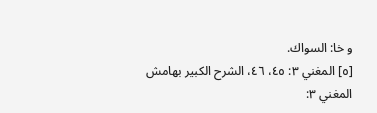و خا: السواك.
[٥] المغني ٣: ٤٥، ٤٦، الشرح الكبير بهامش المغني ٣: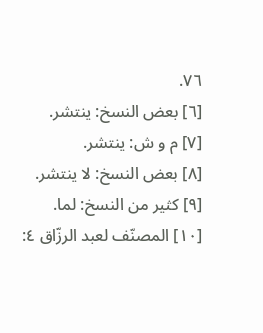٧٦.
[٦] بعض النسخ: ينتشر.
[٧] م و ش: ينتشر.
[٨] بعض النسخ: لا ينتشر.
[٩] كثير من النسخ: لما.
[١٠] المصنّف لعبد الرزّاق ٤: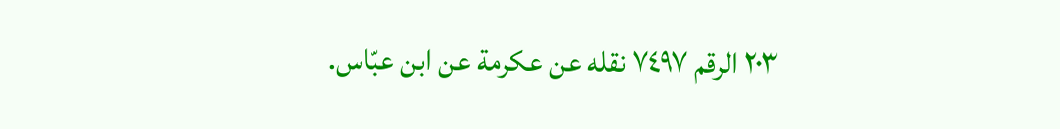٢٠٣ الرقم ٧٤٩٧ نقله عن عكرمة عن ابن عبّاس.